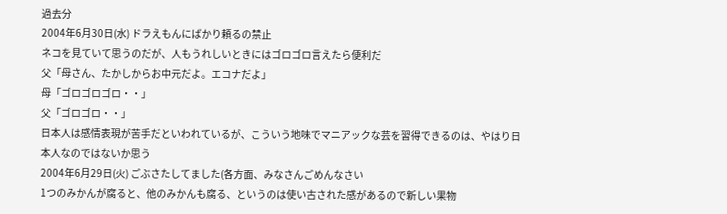過去分
2004年6月30日(水) ドラえもんにばかり頼るの禁止
ネコを見ていて思うのだが、人もうれしいときにはゴロゴロ言えたら便利だ
父「母さん、たかしからお中元だよ。エコナだよ」
母「ゴロゴロゴロ・・」
父「ゴロゴロ・・」
日本人は感情表現が苦手だといわれているが、こういう地味でマニアックな芸を習得できるのは、やはり日本人なのではないか思う
2004年6月29日(火) ごぶさたしてました(各方面、みなさんごめんなさい
1つのみかんが腐ると、他のみかんも腐る、というのは使い古された感があるので新しい果物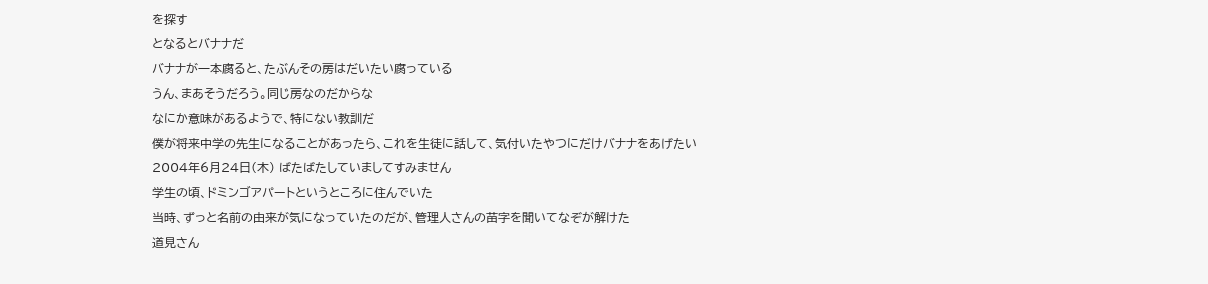を探す
となるとバナナだ
バナナが一本腐ると、たぶんその房はだいたい腐っている
うん、まあそうだろう。同じ房なのだからな
なにか意味があるようで、特にない教訓だ
僕が将来中学の先生になることがあったら、これを生徒に話して、気付いたやつにだけバナナをあげたい
2004年6月24日(木) ばたばたしていましてすみません
学生の頃、ドミンゴアパートというところに住んでいた
当時、ずっと名前の由来が気になっていたのだが、管理人さんの苗字を聞いてなぞが解けた
道見さん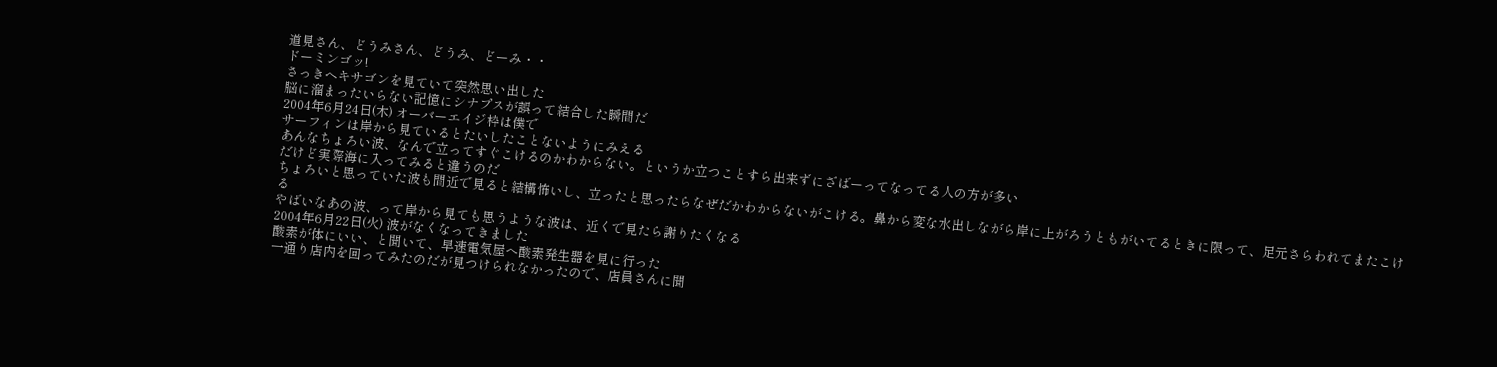道見さん、どうみさん、どうみ、どーみ・・
ドーミンゴッ!
さっきヘキサゴンを見ていて突然思い出した
脳に溜まったいらない記憶にシナプスが誤って結合した瞬間だ
2004年6月24日(木) オーバーエイジ枠は僕で
サーフィンは岸から見ているとたいしたことないようにみえる
あんなちょろい波、なんで立ってすぐこけるのかわからない。というか立つことすら出来ずにざばーってなってる人の方が多い
だけど実際海に入ってみると違うのだ
ちょろいと思っていた波も間近で見ると結構怖いし、立ったと思ったらなぜだかわからないがこける。鼻から変な水出しながら岸に上がろうともがいてるときに限って、足元さらわれてまたこける
やばいなあの波、って岸から見ても思うような波は、近くで見たら謝りたくなる
2004年6月22日(火) 波がなくなってきました
酸素が体にいい、と聞いて、早速電気屋へ酸素発生器を見に行った
一通り店内を回ってみたのだが見つけられなかったので、店員さんに聞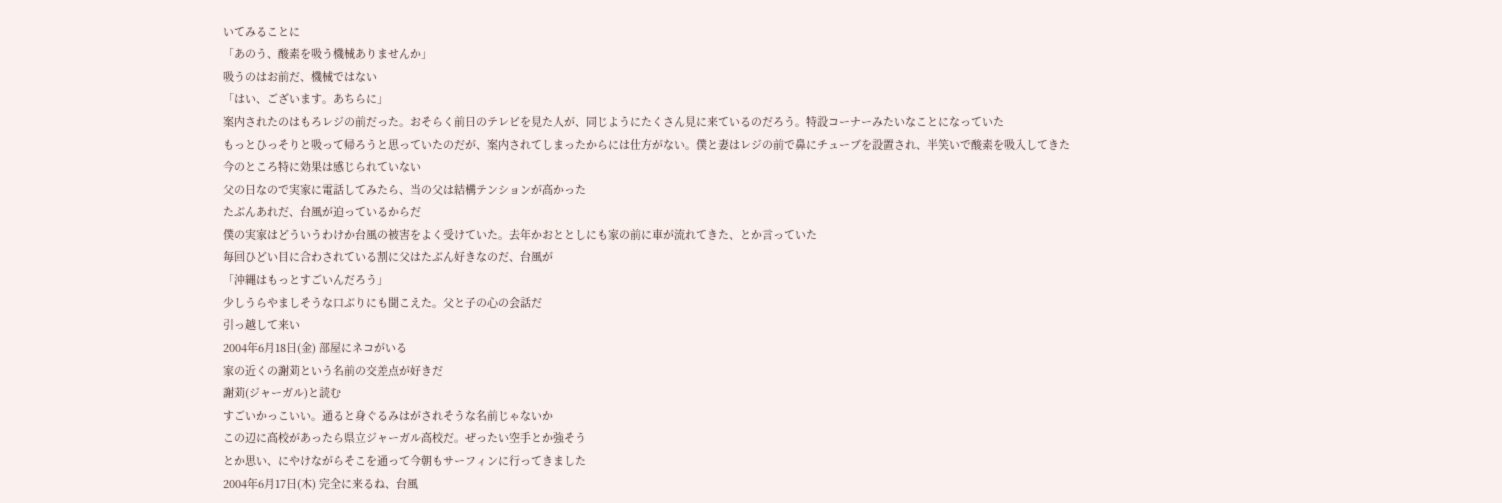いてみることに
「あのう、酸素を吸う機械ありませんか」
吸うのはお前だ、機械ではない
「はい、ございます。あちらに」
案内されたのはもろレジの前だった。おそらく前日のテレビを見た人が、同じようにたくさん見に来ているのだろう。特設コーナーみたいなことになっていた
もっとひっそりと吸って帰ろうと思っていたのだが、案内されてしまったからには仕方がない。僕と妻はレジの前で鼻にチューブを設置され、半笑いで酸素を吸入してきた
今のところ特に効果は感じられていない
父の日なので実家に電話してみたら、当の父は結構テンションが高かった
たぶんあれだ、台風が迫っているからだ
僕の実家はどういうわけか台風の被害をよく受けていた。去年かおととしにも家の前に車が流れてきた、とか言っていた
毎回ひどい目に合わされている割に父はたぶん好きなのだ、台風が
「沖縄はもっとすごいんだろう」
少しうらやましそうな口ぶりにも聞こえた。父と子の心の会話だ
引っ越して来い
2004年6月18日(金) 部屋にネコがいる
家の近くの謝苅という名前の交差点が好きだ
謝苅(ジャーガル)と読む
すごいかっこいい。通ると身ぐるみはがされそうな名前じゃないか
この辺に高校があったら県立ジャーガル高校だ。ぜったい空手とか強そう
とか思い、にやけながらそこを通って今朝もサーフィンに行ってきました
2004年6月17日(木) 完全に来るね、台風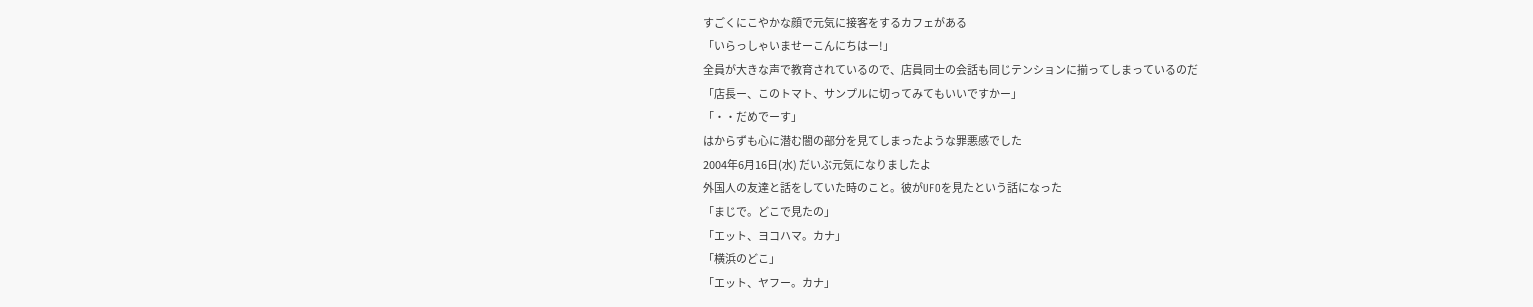すごくにこやかな顔で元気に接客をするカフェがある
「いらっしゃいませーこんにちはー!」
全員が大きな声で教育されているので、店員同士の会話も同じテンションに揃ってしまっているのだ
「店長ー、このトマト、サンプルに切ってみてもいいですかー」
「・・だめでーす」
はからずも心に潜む闇の部分を見てしまったような罪悪感でした
2004年6月16日(水) だいぶ元気になりましたよ
外国人の友達と話をしていた時のこと。彼がUFOを見たという話になった
「まじで。どこで見たの」
「エット、ヨコハマ。カナ」
「横浜のどこ」
「エット、ヤフー。カナ」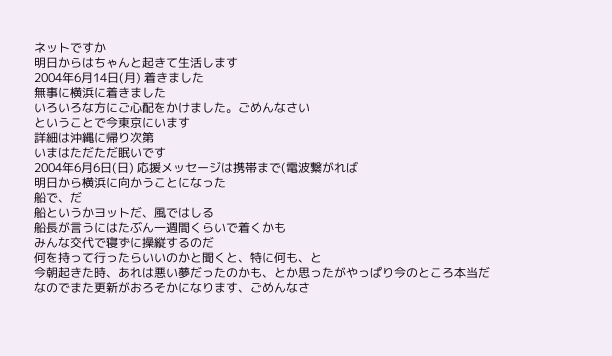ネットですか
明日からはちゃんと起きて生活します
2004年6月14日(月) 着きました
無事に横浜に着きました
いろいろな方にご心配をかけました。ごめんなさい
ということで今東京にいます
詳細は沖縄に帰り次第
いまはただただ眠いです
2004年6月6日(日) 応援メッセージは携帯まで(電波繋がれば
明日から横浜に向かうことになった
船で、だ
船というかヨットだ、風ではしる
船長が言うにはたぶん一週間くらいで着くかも
みんな交代で寝ずに操縦するのだ
何を持って行ったらいいのかと聞くと、特に何も、と
今朝起きた時、あれは悪い夢だったのかも、とか思ったがやっぱり今のところ本当だ
なのでまた更新がおろそかになります、ごめんなさ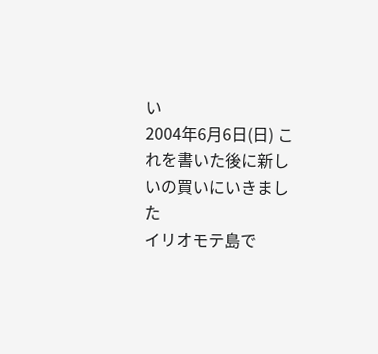い
2004年6月6日(日) これを書いた後に新しいの買いにいきました
イリオモテ島で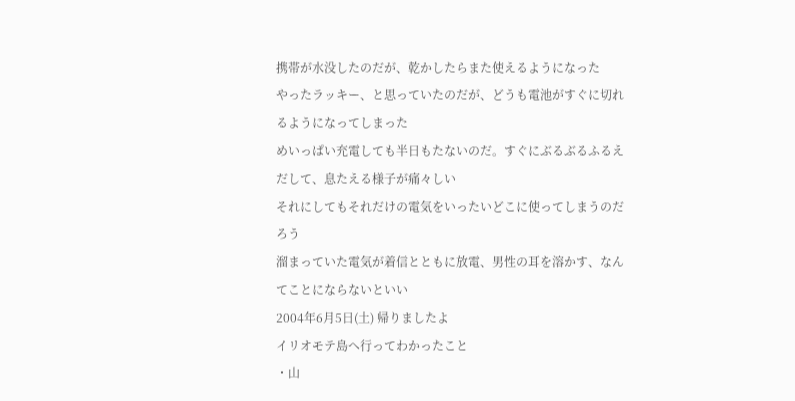携帯が水没したのだが、乾かしたらまた使えるようになった
やったラッキー、と思っていたのだが、どうも電池がすぐに切れるようになってしまった
めいっぱい充電しても半日もたないのだ。すぐにぶるぶるふるえだして、息たえる様子が痛々しい
それにしてもそれだけの電気をいったいどこに使ってしまうのだろう
溜まっていた電気が着信とともに放電、男性の耳を溶かす、なんてことにならないといい
2004年6月5日(土) 帰りましたよ
イリオモテ島へ行ってわかったこと
・山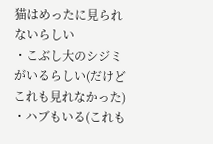猫はめったに見られないらしい
・こぶし大のシジミがいるらしい(だけどこれも見れなかった)
・ハブもいる(これも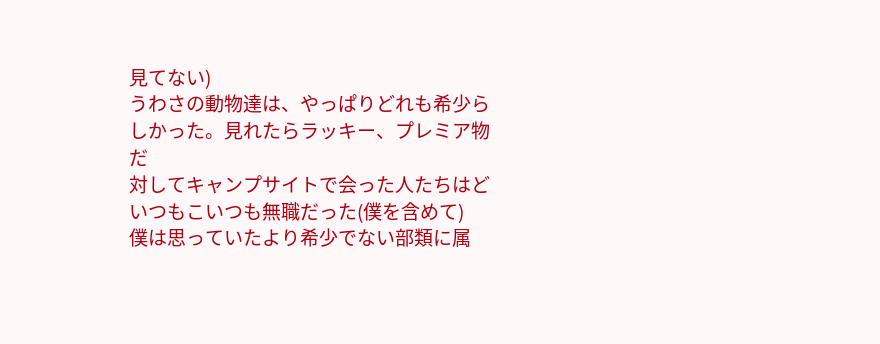見てない)
うわさの動物達は、やっぱりどれも希少らしかった。見れたらラッキー、プレミア物だ
対してキャンプサイトで会った人たちはどいつもこいつも無職だった(僕を含めて)
僕は思っていたより希少でない部類に属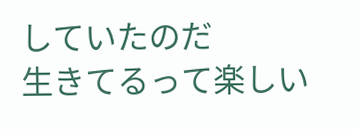していたのだ
生きてるって楽しい